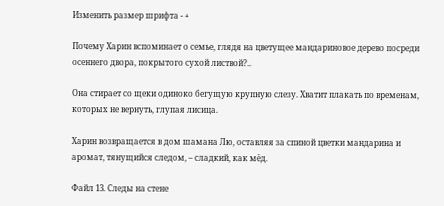Изменить размер шрифта - +

Почему Харин вспоминает о семье, глядя на цветущее мандариновое дерево посреди осеннего двора, покрытого сухой листвой?..

Она стирает со щеки одиноко бегущую крупную слезу. Хватит плакать по временам, которых не вернуть, глупая лисица.

Харин возвращается в дом шамана Лю, оставляя за спиной цветки мандарина и аромат, тянущийся следом, – сладкий, как мёд.

Файл 13. Следы на стене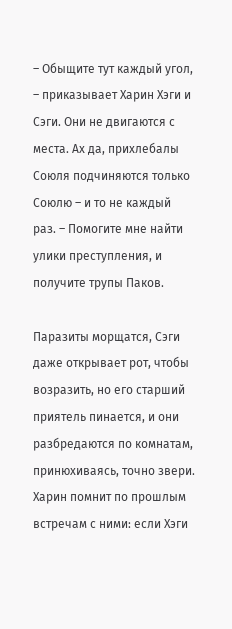– Обыщите тут каждый угол, – приказывает Харин Хэги и Сэги. Они не двигаются с места. Ах да, прихлебалы Союля подчиняются только Союлю – и то не каждый раз. – Помогите мне найти улики преступления, и получите трупы Паков.

Паразиты морщатся, Сэги даже открывает рот, чтобы возразить, но его старший приятель пинается, и они разбредаются по комнатам, принюхиваясь, точно звери. Харин помнит по прошлым встречам с ними: если Хэги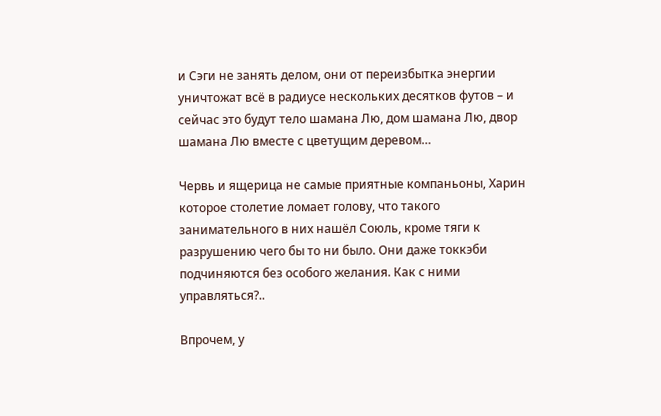и Сэги не занять делом, они от переизбытка энергии уничтожат всё в радиусе нескольких десятков футов – и сейчас это будут тело шамана Лю, дом шамана Лю, двор шамана Лю вместе с цветущим деревом…

Червь и ящерица не самые приятные компаньоны, Харин которое столетие ломает голову, что такого занимательного в них нашёл Союль, кроме тяги к разрушению чего бы то ни было. Они даже токкэби подчиняются без особого желания. Как с ними управляться?..

Впрочем, у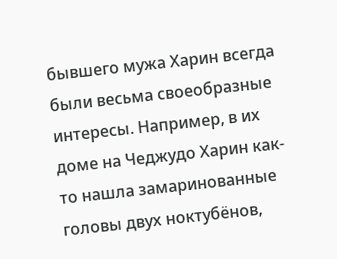бывшего мужа Харин всегда были весьма своеобразные интересы. Например, в их доме на Чеджудо Харин как-то нашла замаринованные головы двух ноктубёнов,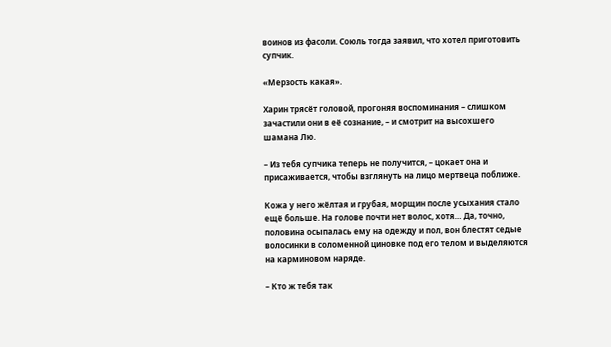воинов из фасоли. Союль тогда заявил, что хотел приготовить супчик.

«Мерзость какая».

Харин трясёт головой, прогоняя воспоминания – слишком зачастили они в её сознание, – и смотрит на высохшего шамана Лю.

– Из тебя супчика теперь не получится, – цокает она и присаживается, чтобы взглянуть на лицо мертвеца поближе.

Кожа у него жёлтая и грубая, морщин после усыхания стало ещё больше. На голове почти нет волос, хотя… Да, точно, половина осыпалась ему на одежду и пол, вон блестят седые волосинки в соломенной циновке под его телом и выделяются на карминовом наряде.

– Кто ж тебя так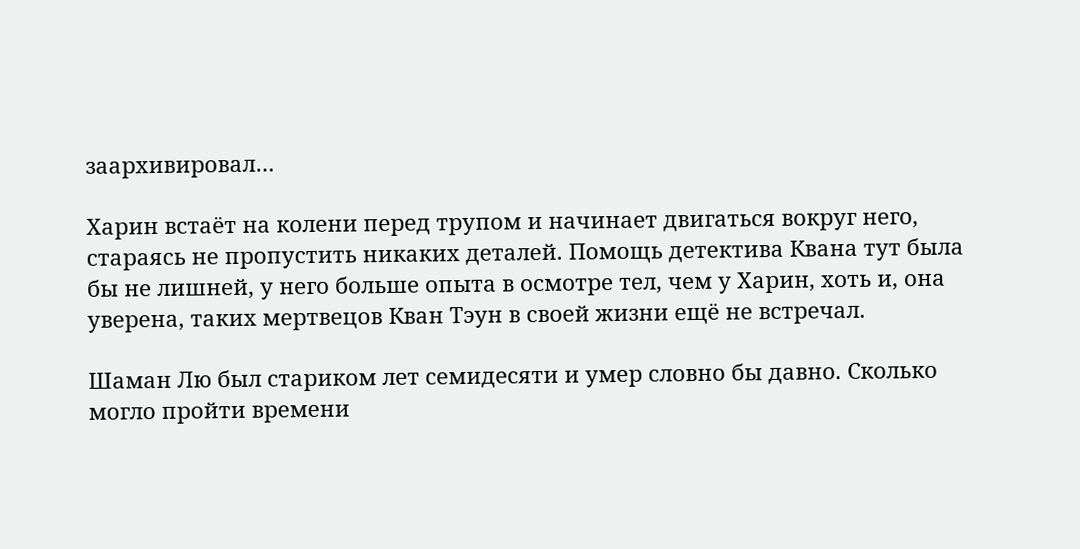заархивировал…

Харин встаёт на колени перед трупом и начинает двигаться вокруг него, стараясь не пропустить никаких деталей. Помощь детектива Квана тут была бы не лишней, у него больше опыта в осмотре тел, чем у Харин, хоть и, она уверена, таких мертвецов Кван Тэун в своей жизни ещё не встречал.

Шаман Лю был стариком лет семидесяти и умер словно бы давно. Сколько могло пройти времени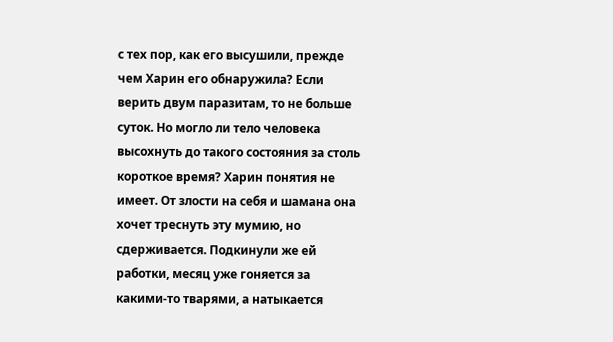с тех пор, как его высушили, прежде чем Харин его обнаружила? Если верить двум паразитам, то не больше суток. Но могло ли тело человека высохнуть до такого состояния за столь короткое время? Харин понятия не имеет. От злости на себя и шамана она хочет треснуть эту мумию, но сдерживается. Подкинули же ей работки, месяц уже гоняется за какими-то тварями, а натыкается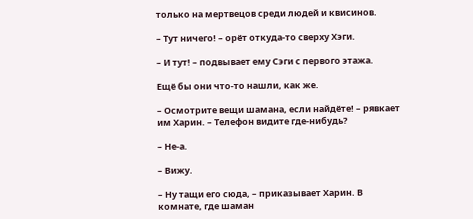только на мертвецов среди людей и квисинов.

– Тут ничего! – орёт откуда-то сверху Хэги.

– И тут! – подвывает ему Сэги с первого этажа.

Ещё бы они что-то нашли, как же.

– Осмотрите вещи шамана, если найдёте! – рявкает им Харин. – Телефон видите где-нибудь?

– Не-а.

– Вижу.

– Ну тащи его сюда, – приказывает Харин. В комнате, где шаман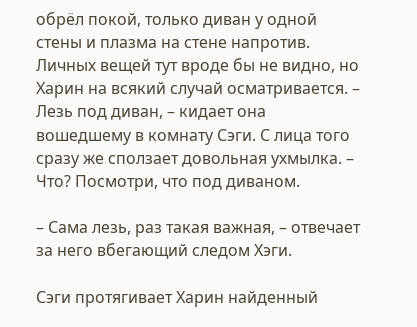обрёл покой, только диван у одной стены и плазма на стене напротив. Личных вещей тут вроде бы не видно, но Харин на всякий случай осматривается. – Лезь под диван, – кидает она вошедшему в комнату Сэги. С лица того сразу же сползает довольная ухмылка. – Что? Посмотри, что под диваном.

– Сама лезь, раз такая важная, – отвечает за него вбегающий следом Хэги.

Сэги протягивает Харин найденный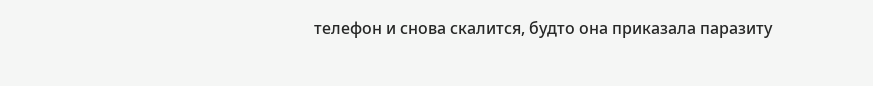телефон и снова скалится, будто она приказала паразиту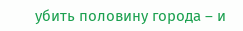убить половину города – и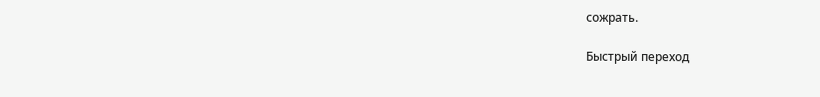сожрать.

Быстрый переход